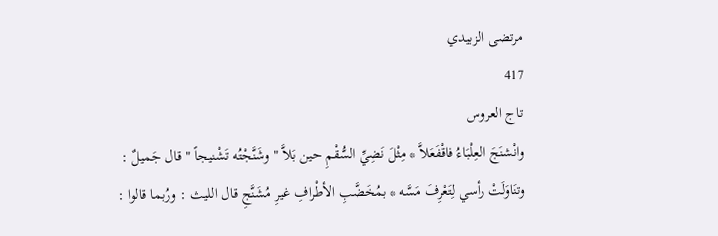مرتضى الزبيدي
417
تاج العروس
وانْشنَجَ العِلْبَاءُ فاقْفَعَلاَّ * مِثْلَ نَضِيِّ السُّقْمِ حين بَلاَّ " وشَنَّجْتُه تَشْنيجاً " قال جَميلٌ : وتنَاوَلَتْ رأسي لِتَعْرِفَ مَسَّه * بمُخَضَّبِ الأطْرافِ غيرِ مُشَنَّجِ قال الليث : ورُبما قالوا :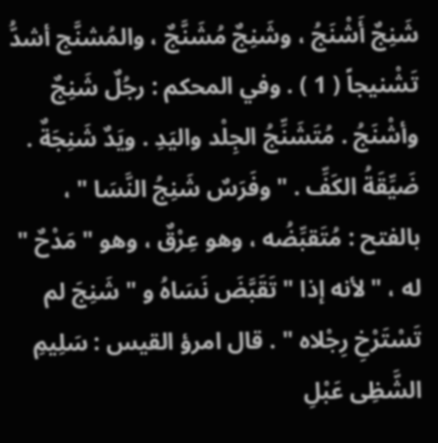شَنِجٌ أَشْنَجُ ، وشَنِجٌ مُشَنَّجٌ ، والمُشنَّج أشدُّ تَشْنيجاً ( 1 ) . وفي المحكم : رجُلٌ شَنِجٌ وأشْنَجُ . مُتَشَنِّجُ الجِلْد واليَدِ . ويَدٌ شَنِجَةٌ . ضَيِّقَةُ الكَفِّ . " وفَرَسٌ شَنِجُ النَّسَا " ، بالفتح : مُتَقبِّضُه ، وهو عِرْقٌ ، وهو " مَدْحٌ " له ، " لأنه إذا " تَقَبَّضَ نَسَاهُ و " شَنِجَ لم تَسْتَرْخِ رِجْلاه " . قال امرؤ القيس : سَلِيمِ الشَّظِى عَبْلِ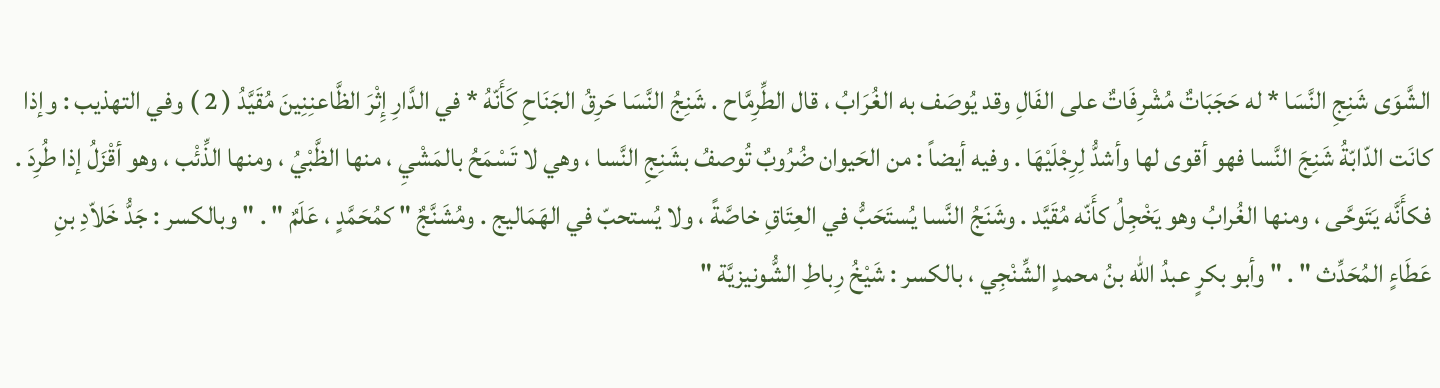الشَّوَى شَنِجِ النَّسَا * له حَجَبَاتٌ مُشْرِفَاتٌ على الفَالِ وقد يُوصَف به الغُرَابُ ، قال الطِّرِمَّاح . شَنِجُ النَّسَا حَرِقُ الجَنَاحِ كَأَنّهُ * في الدَّارِ إِثْرَ الظَّاعنِنِينَ مُقَيَّدُ ( 2 ) وفي التهذيب : وإذا كانَت الدّابّةُ شَنِجَ النَّسا فهو أقوى لها وأشدُّ لِرِجْلَيْهَا . وفيه أيضاً : من الحَيوان ضُرُوبٌ تُوصفُ بشَنِجِ النَّسا ، وهي لا تَسْمَحُ بالمَشْيِ ، منها الظَّبْيُ ، ومنها الذِّئْب ، وهو أقْزَلُ إذا طُرِدَ . فكأَنَّه يَتَوحَّى ، ومنها الغُرابُ وهو يَخْجِلُ كأَنّه مُقَيَّد . وشَنَجُ النَّسا يُستَحَبُّ في العِتَاقِ خاصَّةً ، ولا يُستحبّ في الهَمَاليج . ومُشَنَّجٌ " كمُحَمَّدٍ ، عَلَمٌ " . " وبالكسر : جَدُّ خَلاّدِ بنِ عَطَاءٍ المُحَدِّث " . " وأبو بكرٍ عبدُ الله بنُ محمدٍ الشِّنْجِي ، بالكسر : شَيْخُ رِباطِ الشُّونيزيَّة "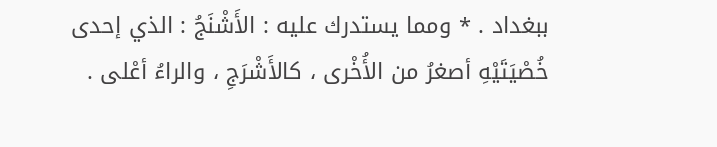ببغداد . * ومما يستدرك عليه : الأَشْنَجُ : الذي إحدى خُصْيَتَيْهِ أصغرُ من الأُخْرى ، كالأَشْرَجِ ، والراءُ أعْلى .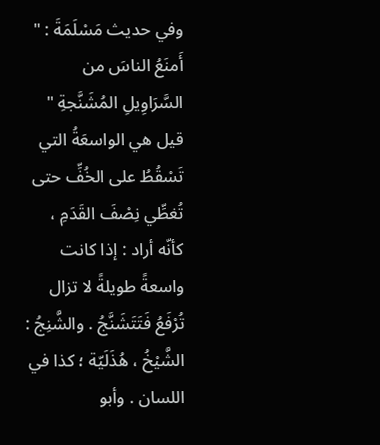وفي حديث مَسْلَمَةَ : " أَمنَعُ الناسَ من السَّرَاوِيلِ المُشَنَّجةِ " قيل هي الواسعَةُ التي تَسْقُطُ على الخُفِّ حتى تُغطِّي نِصْفَ القَدَمِ ، كأنّه أراد : إذا كانت واسعةً طويلةً لا تزال تُرْفَعُ فَتَتَشَنَّجُ . والشَّنِجُ : الشَّيْخُ ، هُذَلَيّة ؛ كذا في اللسان . وأبو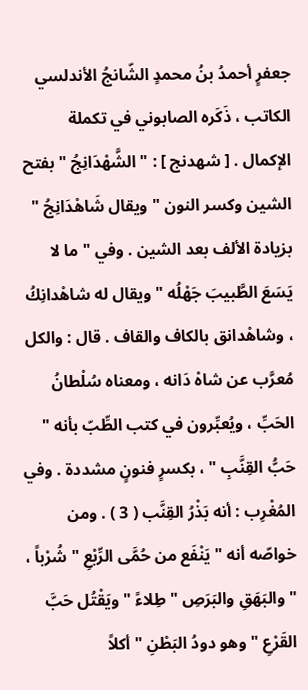جعفرٍ أحمدُ بنُ محمدٍ الشّانجُ الأندلسي الكاتب ، ذَكَره الصابوني في تكملة الإكمال . [ شهدنج ] : " الشَّهْدَانِجُ " بفتح الشين وكسر النون " ويقال شَاهْدَانِجُ " بزيادة الألف بعد الشين . وفي " ما لا يَسَعَ الطَّبيبَ جَهْلُه " ويقال له شاهْدانِكُ ، وشاهْدانق بالكاف والقاف . قال : والكل مُعرَّب عن شاهْ دَانه ، ومعناه سُلْطانُ الحَبِّ ، ويُعبِّرون في كتب الطِّبّ بأنه " حَبُّ القِنَّبِ " ، بكسرٍ فنونٍ مشددة . وفي المُغْرِب : أنه بَذْرُ القِنَّب ( 3 ) . ومن خواصّه أنه " يَنْفَع من حُمَّى الرِّبْعِ " شُرْباً ، " والبَهَقِ والبَرَصِ " طِلاءً " ويَقْتُل حَبَّ القَرْعِ " وهو دودُ البَطْنِ " أكلاً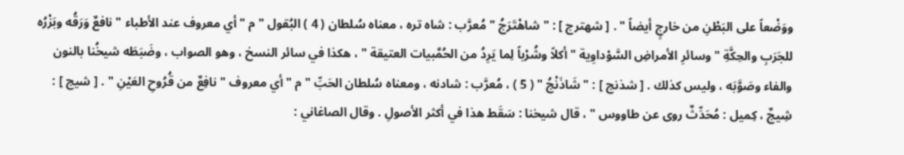ووَضْعاً على البَطْنِ من خارجٍ أيضاً " . [ شهترج ] : " شاهْتَرَجُ " مُعرَّب : شاه تره ، معناه سُلطان ( 4 ) البُقول " م " أي معروف عند الأطباء " نافعٌ وَرَقُه وبَزْرُه للجَرَبِ والحِكَّةِ " وسائرِ الأمراضِ السَّوْداوِية " أكلاً وشُرْباً لِما يَرِدُ من الحُمَّبيات العتيقة " ، هكذا في سائر النسخ ، وهو الصواب ، وضَبَطَه شيخُنا بالنون والفاء وصَوَّبَه ، وليس كذلك . [ شذنج ] : " شَاذَنْجُ " ( 5 ) ، مُعرَّب : شادنه ، ومعناه سُلطان الحَبِّ " م " أي معروف " نافِعٌ من قُرُوحِ العَيْنِ " . [ شيج ] : شِيجٌ ، كِميل : مُحَدِّثٌ روى عن طاووس " ، قال شيخنا : سَقَط هذا في أكثر الأصولِ . وقال الصاغاني :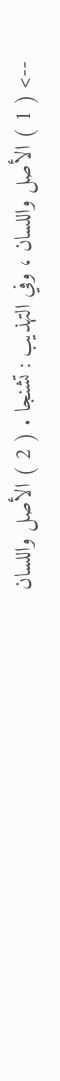--> ( 1 ) الأصل واللسان ، وفي التهذيب : تشنجا . ( 2 ) الأصل واللسان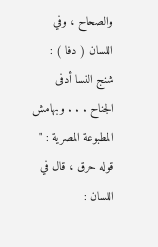والصحاح ، وفي اللسان ( دفا ) : شنج النسا أدفى الجناح . . . وبهامش المطبوعة المصرية : " قوله حرق ، قال في اللسان :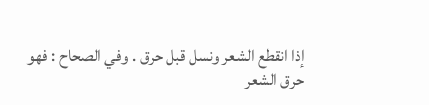إذا انقطع الشعر ونسل قبل حرق . وفي الصحاح : فهو حرق الشعر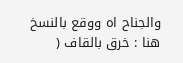والجناح اه ووقع بالنسخ هنا : خرق بالقاف (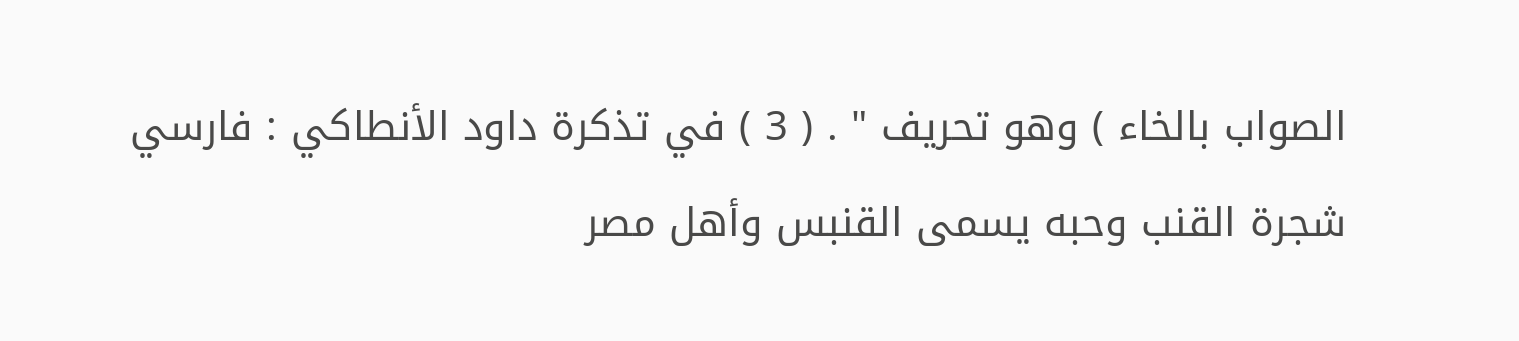الصواب بالخاء ) وهو تحريف " . ( 3 ) في تذكرة داود الأنطاكي : فارسي شجرة القنب وحبه يسمى القنبس وأهل مصر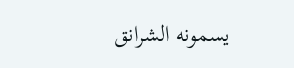يسمونه الشرانق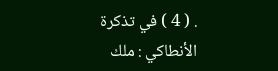. ( 4 ) في تذكرة الأنطاكي : ملك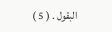البقول . ( 5 )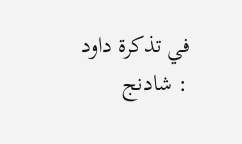في تذكرة داود : شادنج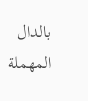بالدال المهملة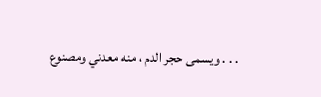. . . ويسمى حجر الدم ، منه معدني ومصنوع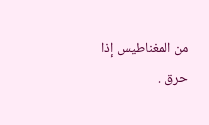من المغناطيس إذا حرق .